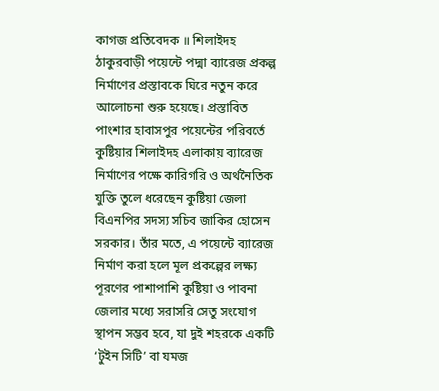কাগজ প্রতিবেদক ॥ শিলাইদহ ঠাকুরবাড়ী পয়েন্টে পদ্মা ব্যারেজ প্রকল্প নির্মাণের প্রস্তাবকে ঘিরে নতুন করে আলোচনা শুরু হয়েছে। প্রস্তাবিত পাংশার হাবাসপুর পয়েন্টের পরিবর্তে কুষ্টিয়ার শিলাইদহ এলাকায় ব্যারেজ নির্মাণের পক্ষে কারিগরি ও অর্থনৈতিক যুক্তি তুলে ধরেছেন কুষ্টিয়া জেলা বিএনপির সদস্য সচিব জাকির হোসেন সরকার। তাঁর মতে, এ পয়েন্টে ব্যারেজ নির্মাণ করা হলে মূল প্রকল্পের লক্ষ্য পূরণের পাশাপাশি কুষ্টিয়া ও পাবনা জেলার মধ্যে সরাসরি সেতু সংযোগ স্থাপন সম্ভব হবে, যা দুই শহরকে একটি ‘টুইন সিটি’ বা যমজ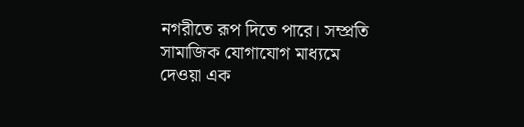নগরীতে রূপ দিতে পারে। সম্প্রতি সামাজিক যোগাযোগ মাধ্যমে দেওয়া এক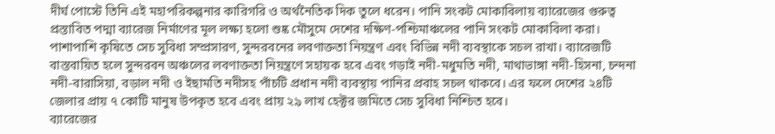দীর্ঘ পোস্টে তিনি এই মহাপরিকল্পনার কারিগরি ও অর্থনৈতিক দিক তুলে ধরেন। পানি সংকট মোকাবিলায় ব্যারেজের গুরুত্ব প্রস্তাবিত পদ্মা ব্যারেজ নির্মাণের মূল লক্ষ্য হলো শুষ্ক মৌসুমে দেশের দক্ষিণ-পশ্চিমাঞ্চলের পানি সংকট মোকাবিলা করা। পাশাপাশি কৃষিতে সেচ সুবিধা সম্প্রসারণ, সুন্দরবনের লবণাক্ততা নিয়ন্ত্রণ এবং বিভিন্ন নদী ব্যবস্থাকে সচল রাখা। ব্যারেজটি বাস্তবায়িত হলে সুন্দরবন অঞ্চলের লবণাক্ততা নিয়ন্ত্রণে সহায়ক হবে এবং গড়াই নদী-মধুমতি নদী, মাথাভাঙ্গা নদী-হিসনা, চন্দনা নদী-বারাসিয়া, বড়াল নদী ও ইছামতি নদীসহ পাঁচটি প্রধান নদী ব্যবস্থায় পানির প্রবাহ সচল থাকবে। এর ফলে দেশের ২৪টি জেলার প্রায় ৭ কোটি মানুষ উপকৃত হবে এবং প্রায় ২৯ লাখ হেক্টর জমিতে সেচ সুবিধা নিশ্চিত হবে।
ব্যারেজের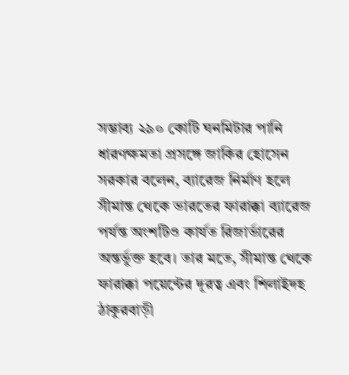সম্ভাব্য ২৯০ কোটি ঘনমিটার পানি ধারণক্ষমতা প্রসঙ্গে জাকির হোসেন সরকার বলেন, ব্যারেজ নির্মাণ হলে সীমান্ত থেকে ভারতের ফারাক্কা ব্যারেজ পর্যন্ত অংশটিও কার্যত রিজার্ভারের অন্তর্ভুক্ত হবে। তার মতে, সীমান্ত থেকে ফারাক্কা পয়েন্টের দূরত্ব এবং শিলাইদহ ঠাকুরবাড়ী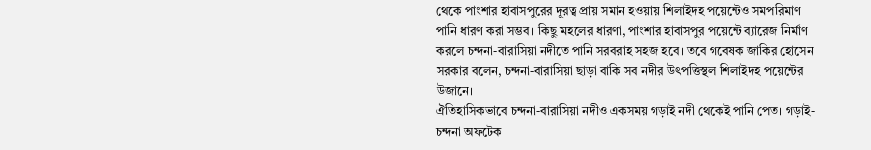থেকে পাংশার হাবাসপুরের দূরত্ব প্রায় সমান হওয়ায় শিলাইদহ পয়েন্টেও সমপরিমাণ পানি ধারণ করা সম্ভব। কিছু মহলের ধারণা, পাংশার হাবাসপুর পয়েন্টে ব্যারেজ নির্মাণ করলে চন্দনা-বারাসিয়া নদীতে পানি সরবরাহ সহজ হবে। তবে গবেষক জাকির হোসেন সরকার বলেন, চন্দনা-বারাসিয়া ছাড়া বাকি সব নদীর উৎপত্তিস্থল শিলাইদহ পয়েন্টের উজানে।
ঐতিহাসিকভাবে চন্দনা-বারাসিয়া নদীও একসময় গড়াই নদী থেকেই পানি পেত। গড়াই-চন্দনা অফটেক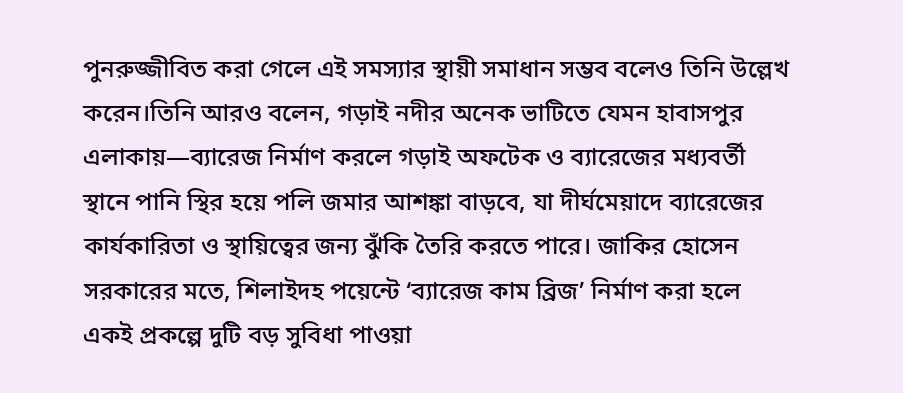পুনরুজ্জীবিত করা গেলে এই সমস্যার স্থায়ী সমাধান সম্ভব বলেও তিনি উল্লেখ করেন।তিনি আরও বলেন, গড়াই নদীর অনেক ভাটিতে যেমন হাবাসপুর এলাকায়—ব্যারেজ নির্মাণ করলে গড়াই অফটেক ও ব্যারেজের মধ্যবর্তী স্থানে পানি স্থির হয়ে পলি জমার আশঙ্কা বাড়বে, যা দীর্ঘমেয়াদে ব্যারেজের কার্যকারিতা ও স্থায়িত্বের জন্য ঝুঁকি তৈরি করতে পারে। জাকির হোসেন সরকারের মতে, শিলাইদহ পয়েন্টে ‘ব্যারেজ কাম ব্রিজ’ নির্মাণ করা হলে একই প্রকল্পে দুটি বড় সুবিধা পাওয়া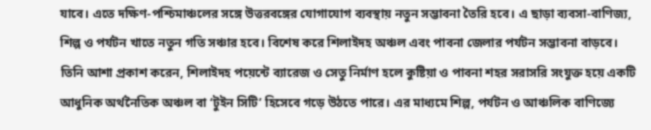যাবে। এতে দক্ষিণ-পশ্চিমাঞ্চলের সঙ্গে উত্তরবঙ্গের যোগাযোগ ব্যবস্থায় নতুন সম্ভাবনা তৈরি হবে। এ ছাড়া ব্যবসা-বাণিজ্য, শিল্প ও পর্যটন খাতে নতুন গতি সঞ্চার হবে। বিশেষ করে শিলাইদহ অঞ্চল এবং পাবনা জেলার পর্যটন সম্ভাবনা বাড়বে। তিনি আশা প্রকাশ করেন, শিলাইদহ পয়েন্টে ব্যারেজ ও সেতু নির্মাণ হলে কুষ্টিয়া ও পাবনা শহর সরাসরি সংযুক্ত হয়ে একটি আধুনিক অর্থনৈতিক অঞ্চল বা ‘টুইন সিটি’ হিসেবে গড়ে উঠতে পারে। এর মাধ্যমে শিল্প, পর্যটন ও আঞ্চলিক বাণিজ্যে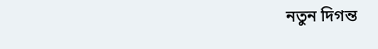নতুন দিগন্ত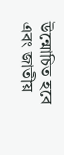উন্মোচিত হবে এবং জাতীয়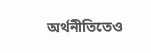অর্থনীতিতেও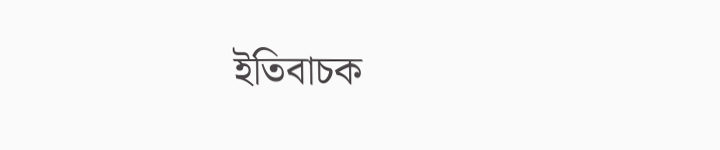ইতিবাচক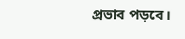প্রভাব পড়বে।